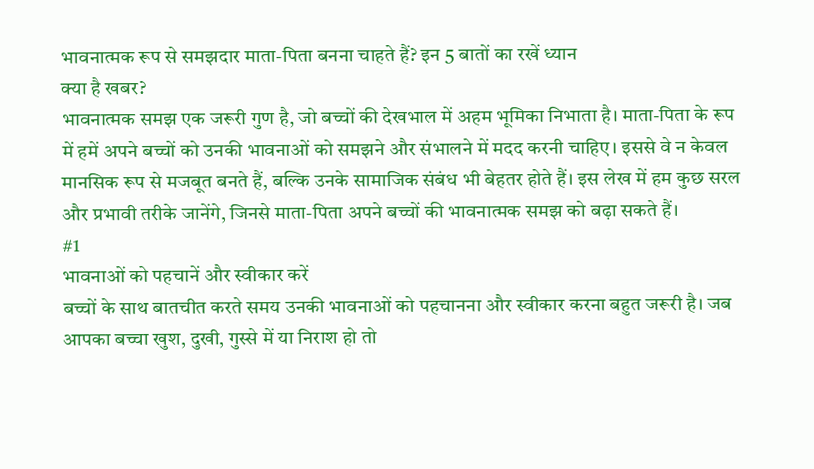भावनात्मक रूप से समझदार माता-पिता बनना चाहते हैं? इन 5 बातों का रखें ध्यान
क्या है खबर?
भावनात्मक समझ एक जरूरी गुण है, जो बच्चों की देखभाल में अहम भूमिका निभाता है। माता-पिता के रूप में हमें अपने बच्चों को उनकी भावनाओं को समझने और संभालने में मदद करनी चाहिए। इससे वे न केवल मानसिक रूप से मजबूत बनते हैं, बल्कि उनके सामाजिक संबंध भी बेहतर होते हैं। इस लेख में हम कुछ सरल और प्रभावी तरीके जानेंगे, जिनसे माता-पिता अपने बच्चों की भावनात्मक समझ को बढ़ा सकते हैं।
#1
भावनाओं को पहचानें और स्वीकार करें
बच्चों के साथ बातचीत करते समय उनकी भावनाओं को पहचानना और स्वीकार करना बहुत जरूरी है। जब आपका बच्चा खुश, दुखी, गुस्से में या निराश हो तो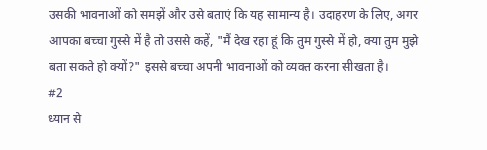उसकी भावनाओं को समझें और उसे बताएं कि यह सामान्य है। उदाहरण के लिए, अगर आपका बच्चा गुस्से में है तो उससे कहें, "मैं देख रहा हूं कि तुम गुस्से में हो, क्या तुम मुझे बता सकते हो क्यों?" इससे बच्चा अपनी भावनाओं को व्यक्त करना सीखता है।
#2
ध्यान से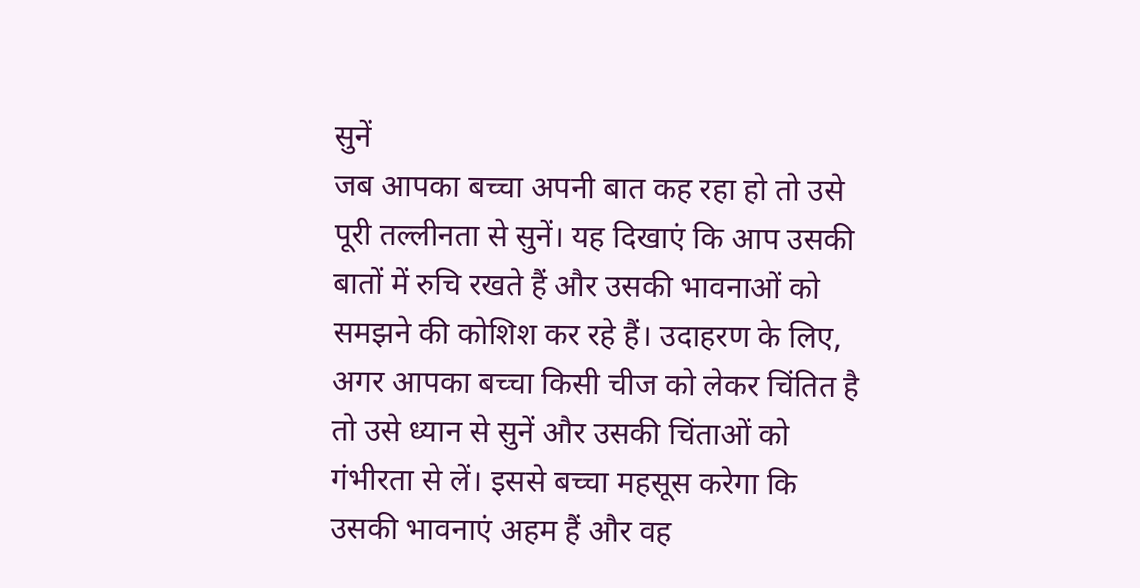सुनें
जब आपका बच्चा अपनी बात कह रहा हो तो उसे पूरी तल्लीनता से सुनें। यह दिखाएं कि आप उसकी बातों में रुचि रखते हैं और उसकी भावनाओं को समझने की कोशिश कर रहे हैं। उदाहरण के लिए, अगर आपका बच्चा किसी चीज को लेकर चिंतित है तो उसे ध्यान से सुनें और उसकी चिंताओं को गंभीरता से लें। इससे बच्चा महसूस करेगा कि उसकी भावनाएं अहम हैं और वह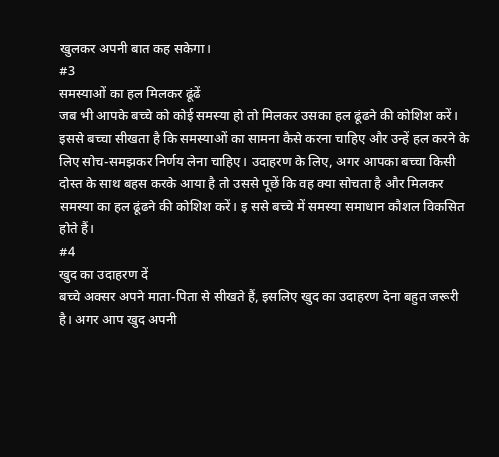खुलकर अपनी बात कह सकेगा।
#3
समस्याओं का हल मिलकर ढूंढें
जब भी आपके बच्चे को कोई समस्या हो तो मिलकर उसका हल ढूंढने की कोशिश करें। इससे बच्चा सीखता है कि समस्याओं का सामना कैसे करना चाहिए और उन्हें हल करने के लिए सोच-समझकर निर्णय लेना चाहिए। उदाहरण के लिए, अगर आपका बच्चा किसी दोस्त के साथ बहस करके आया है तो उससे पूछें कि वह क्या सोचता है और मिलकर समस्या का हल ढूंढने की कोशिश करें। इ ससे बच्चे में समस्या समाधान कौशल विकसित होते हैं।
#4
खुद का उदाहरण दें
बच्चे अक्सर अपने माता-पिता से सीखते हैं, इसलिए खुद का उदाहरण देना बहुत जरूरी है। अगर आप खुद अपनी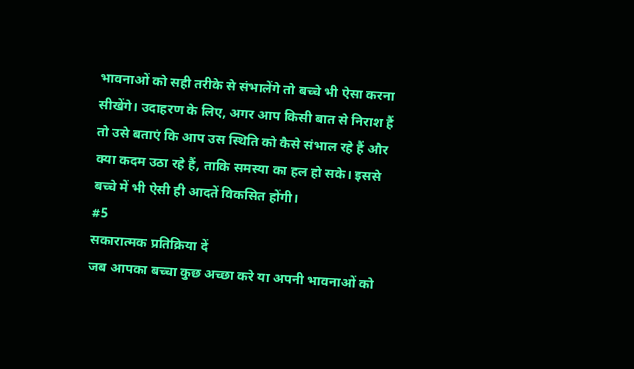भावनाओं को सही तरीके से संभालेंगे तो बच्चे भी ऐसा करना सीखेंगे। उदाहरण के लिए, अगर आप किसी बात से निराश हैं तो उसे बताएं कि आप उस स्थिति को कैसे संभाल रहे हैं और क्या कदम उठा रहे हैं, ताकि समस्या का हल हो सके। इससे बच्चे में भी ऐसी ही आदतें विकसित होंगी।
#5
सकारात्मक प्रतिक्रिया दें
जब आपका बच्चा कुछ अच्छा करे या अपनी भावनाओं को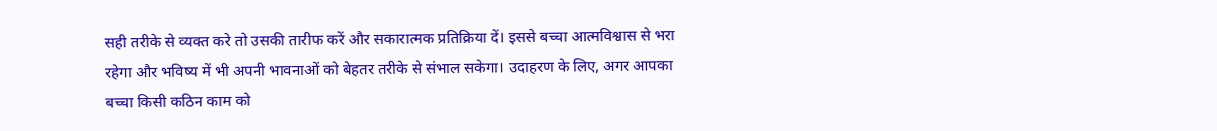सही तरीके से व्यक्त करे तो उसकी तारीफ करें और सकारात्मक प्रतिक्रिया दें। इससे बच्चा आत्मविश्वास से भरा रहेगा और भविष्य में भी अपनी भावनाओं को बेहतर तरीके से संभाल सकेगा। उदाहरण के लिए, अगर आपका बच्चा किसी कठिन काम को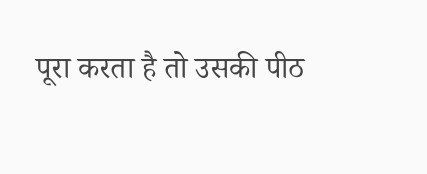पूरा करता है तो उसकी पीठ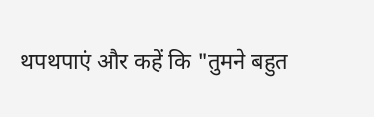थपथपाएं और कहें कि "तुमने बहुत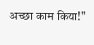अच्छा काम किया!"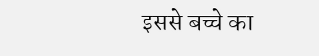इससे बच्चे का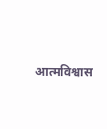आत्मविश्वास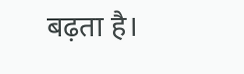बढ़ता है।